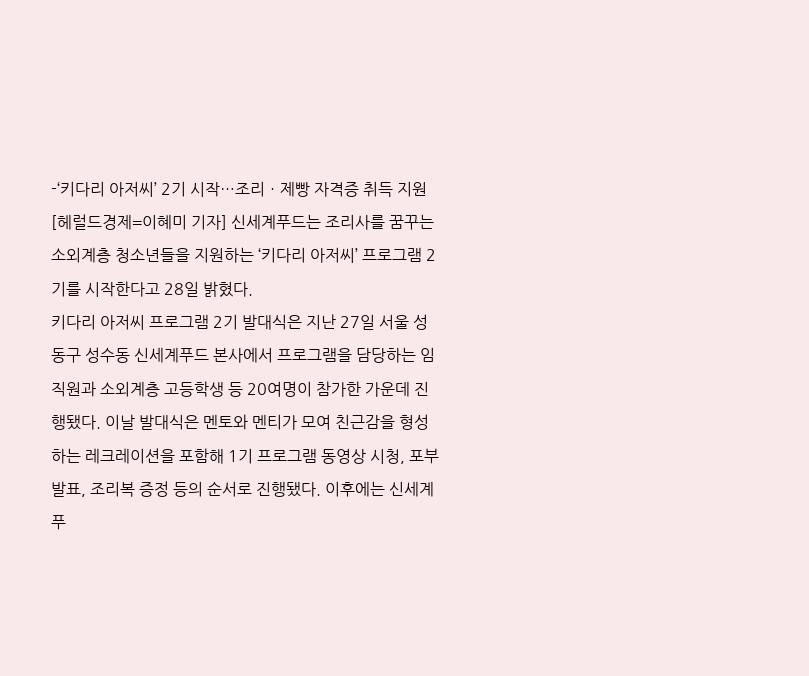-‘키다리 아저씨’ 2기 시작…조리ㆍ제빵 자격증 취득 지원
[헤럴드경제=이혜미 기자] 신세계푸드는 조리사를 꿈꾸는 소외계층 청소년들을 지원하는 ‘키다리 아저씨’ 프로그램 2기를 시작한다고 28일 밝혔다.
키다리 아저씨 프로그램 2기 발대식은 지난 27일 서울 성동구 성수동 신세계푸드 본사에서 프로그램을 담당하는 임직원과 소외계층 고등학생 등 20여명이 참가한 가운데 진행됐다. 이날 발대식은 멘토와 멘티가 모여 친근감을 형성하는 레크레이션을 포함해 1기 프로그램 동영상 시청, 포부 발표, 조리복 증정 등의 순서로 진행됐다. 이후에는 신세계푸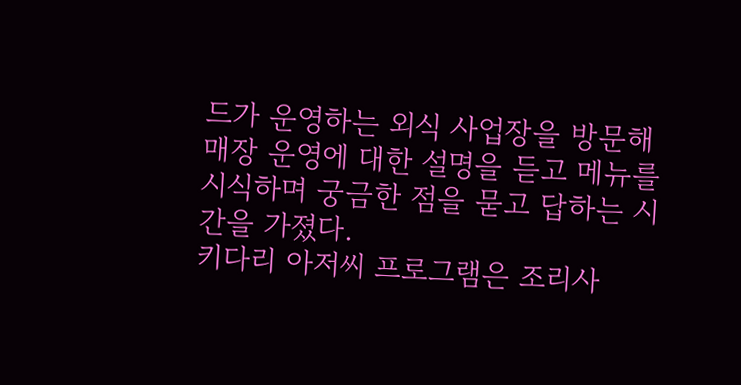드가 운영하는 외식 사업장을 방문해 매장 운영에 대한 설명을 듣고 메뉴를 시식하며 궁금한 점을 묻고 답하는 시간을 가졌다.
키다리 아저씨 프로그램은 조리사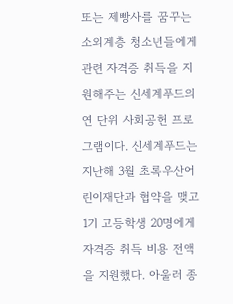또는 제빵사를 꿈꾸는 소외계층 청소년들에게 관련 자격증 취득을 지원해주는 신세계푸드의 연 단위 사회공헌 프로그램이다. 신세계푸드는 지난해 3월 초록우산어린이재단과 협약을 맺고 1기 고등학생 20명에게 자격증 취득 비용 전액을 지원했다. 아울러 종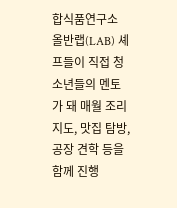합식품연구소 올반랩(LAB) 셰프들이 직접 청소년들의 멘토가 돼 매월 조리 지도, 맛집 탐방, 공장 견학 등을 함께 진행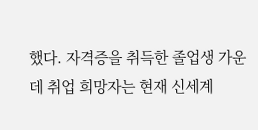했다. 자격증을 취득한 졸업생 가운데 취업 희망자는 현재 신세계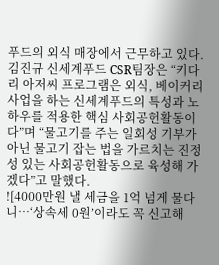푸드의 외식 매장에서 근무하고 있다.
김진규 신세계푸드 CSR팀장은 “키다리 아저씨 프로그램은 외식, 베이커리 사업을 하는 신세계푸드의 특성과 노하우를 적용한 핵심 사회공헌활동이다”며 “물고기를 주는 일회성 기부가 아닌 물고기 잡는 법을 가르치는 진정성 있는 사회공헌활동으로 육성해 가겠다”고 말했다.
![4000만원 낼 세금을 1억 넘게 물다니…‘상속세 0원’이라도 꼭 신고해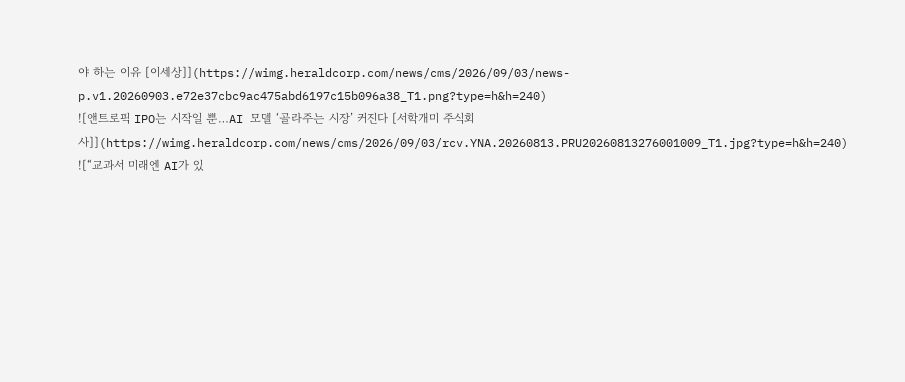야 하는 이유 [이세상]](https://wimg.heraldcorp.com/news/cms/2026/09/03/news-p.v1.20260903.e72e37cbc9ac475abd6197c15b096a38_T1.png?type=h&h=240)
![앤트로픽 IPO는 시작일 뿐…AI 모델 ‘골라주는 시장’ 커진다 [서학개미 주식회사]](https://wimg.heraldcorp.com/news/cms/2026/09/03/rcv.YNA.20260813.PRU20260813276001009_T1.jpg?type=h&h=240)
![“교과서 미래엔 AI가 있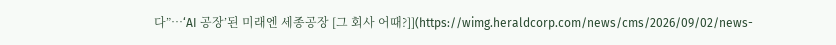다”…‘AI 공장’된 미래엔 세종공장 [그 회사 어때?]](https://wimg.heraldcorp.com/news/cms/2026/09/02/news-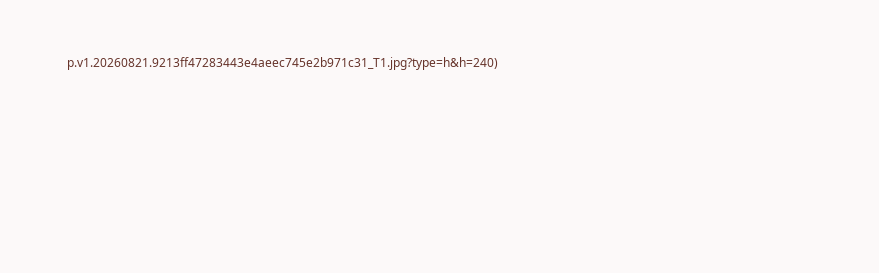p.v1.20260821.9213ff47283443e4aeec745e2b971c31_T1.jpg?type=h&h=240)